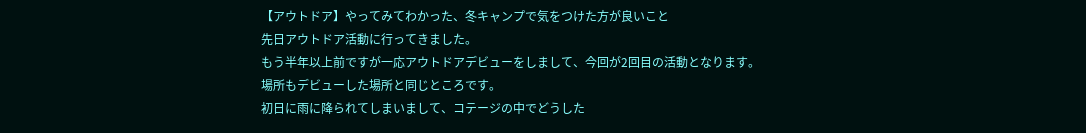【アウトドア】やってみてわかった、冬キャンプで気をつけた方が良いこと
先日アウトドア活動に行ってきました。
もう半年以上前ですが一応アウトドアデビューをしまして、今回が2回目の活動となります。
場所もデビューした場所と同じところです。
初日に雨に降られてしまいまして、コテージの中でどうした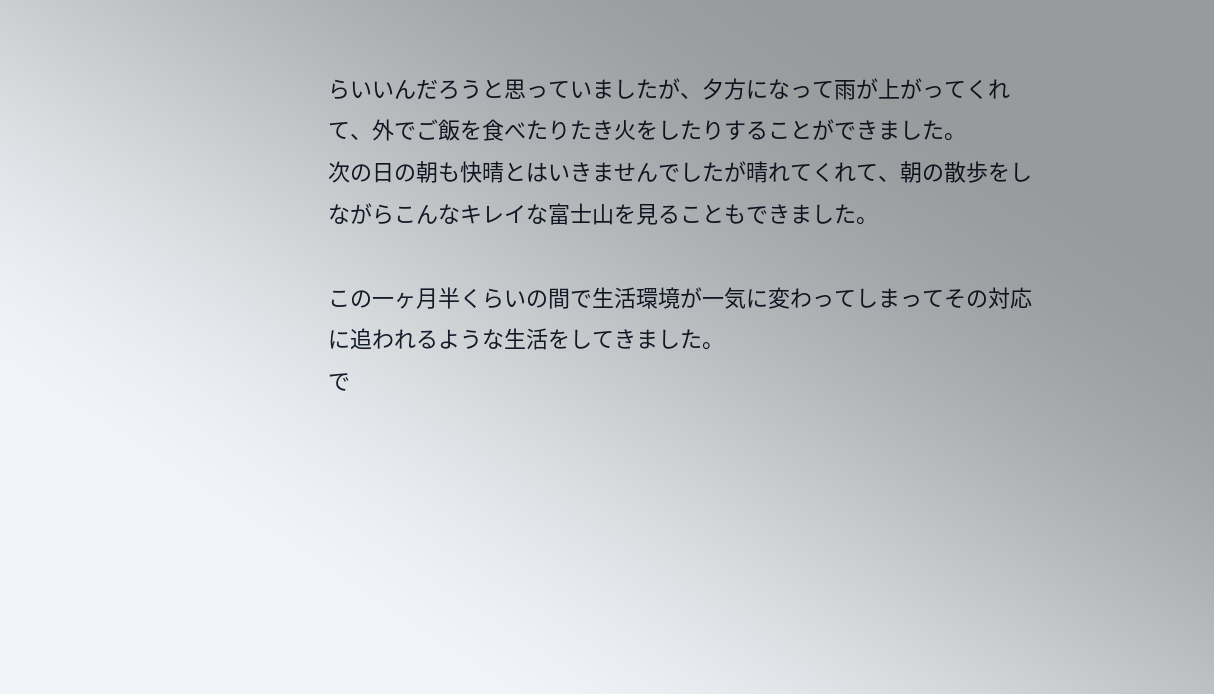らいいんだろうと思っていましたが、夕方になって雨が上がってくれて、外でご飯を食べたりたき火をしたりすることができました。
次の日の朝も快晴とはいきませんでしたが晴れてくれて、朝の散歩をしながらこんなキレイな富士山を見ることもできました。

この一ヶ月半くらいの間で生活環境が一気に変わってしまってその対応に追われるような生活をしてきました。
で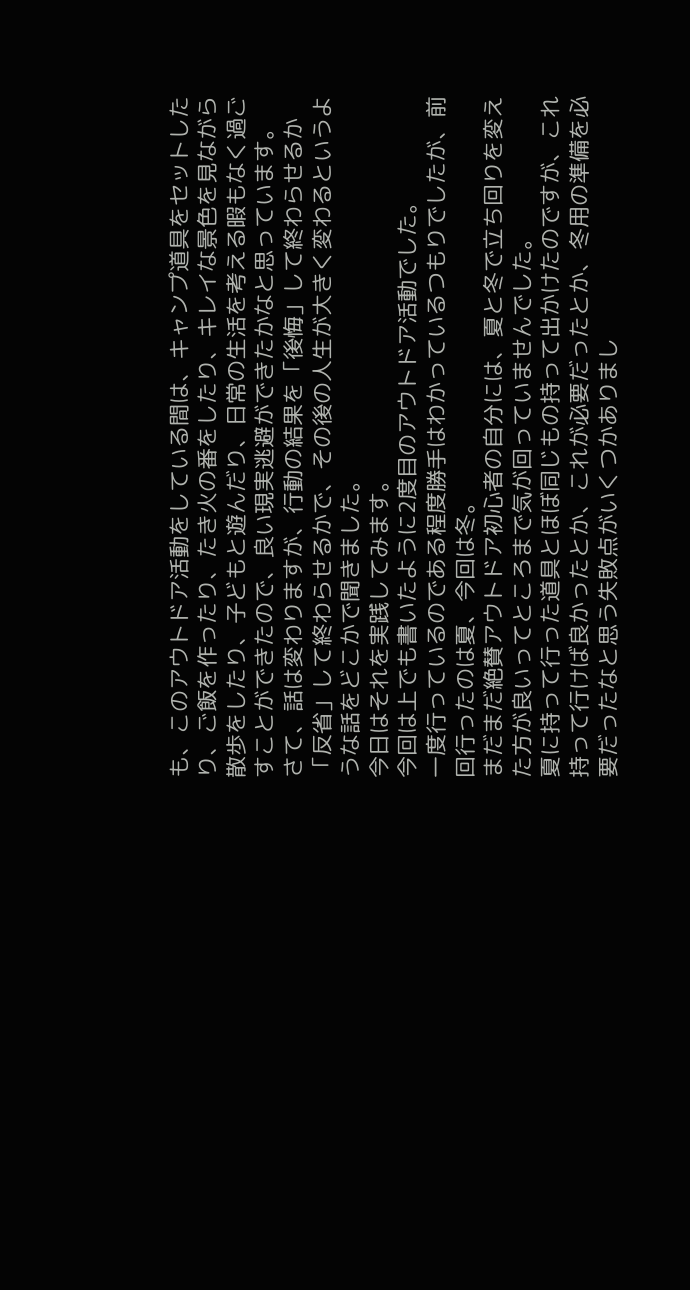も、このアウトドア活動をしている間は、キャンプ道具をセットしたり、ご飯を作ったり、たき火の番をしたり、キレイな景色を見ながら散歩をしたり、子どもと遊んだり、日常の生活を考える暇もなく過ごすことができたので、良い現実逃避ができたかなと思っています。
さて、話は変わりますが、行動の結果を「後悔」して終わらせるか「反省」して終わらせるかで、その後の人生が大きく変わるというような話をどこかで聞きました。
今日はそれを実践してみます。
今回は上でも書いたように2度目のアウトドア活動でした。
一度行っているのである程度勝手はわかっているつもりでしたが、前回行ったのは夏、今回は冬。
まだまだ絶賛アウトドア初心者の自分には、夏と冬で立ち回りを変えた方が良いってところまで気が回っていませんでした。
夏に持って行った道具とほぼ同じもの持って出かけたのですが、これ持って行けば良かったとか、これが必要だったとか、冬用の準備を必要だったなと思う失敗点がいくつかありまし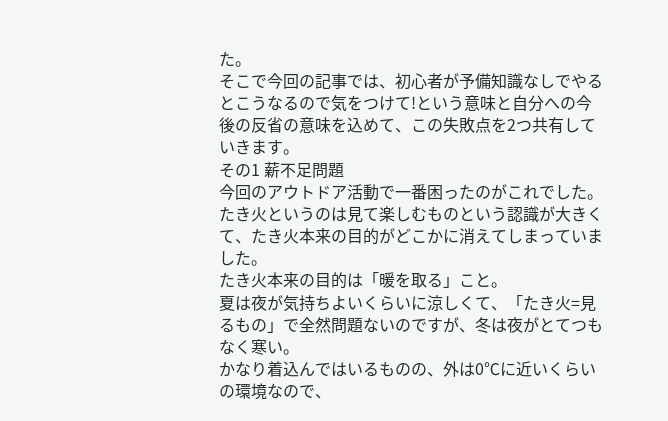た。
そこで今回の記事では、初心者が予備知識なしでやるとこうなるので気をつけて!という意味と自分への今後の反省の意味を込めて、この失敗点を2つ共有していきます。
その1 薪不足問題
今回のアウトドア活動で一番困ったのがこれでした。
たき火というのは見て楽しむものという認識が大きくて、たき火本来の目的がどこかに消えてしまっていました。
たき火本来の目的は「暖を取る」こと。
夏は夜が気持ちよいくらいに涼しくて、「たき火=見るもの」で全然問題ないのですが、冬は夜がとてつもなく寒い。
かなり着込んではいるものの、外は0℃に近いくらいの環境なので、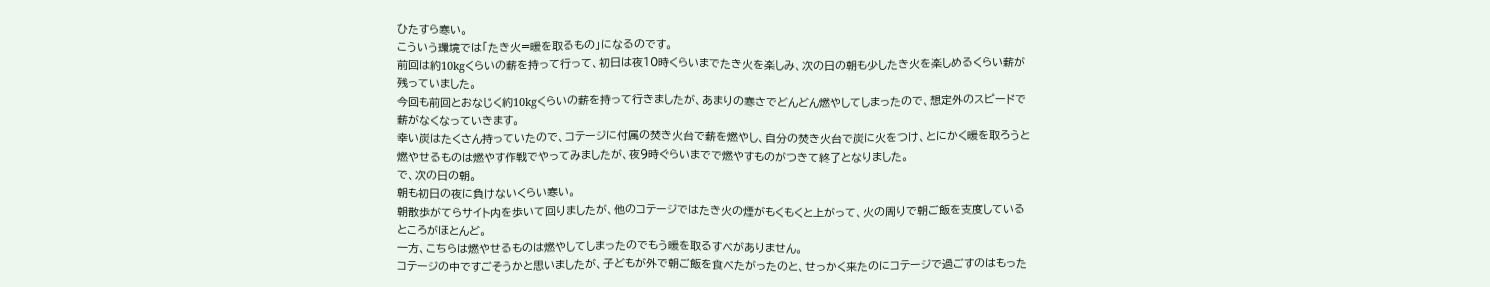ひたすら寒い。
こういう環境では「たき火=暖を取るもの」になるのです。
前回は約10kgくらいの薪を持って行って、初日は夜10時くらいまでたき火を楽しみ、次の日の朝も少したき火を楽しめるくらい薪が残っていました。
今回も前回とおなじく約10kgくらいの薪を持って行きましたが、あまりの寒さでどんどん燃やしてしまったので、想定外のスピードで薪がなくなっていきます。
幸い炭はたくさん持っていたので、コテージに付属の焚き火台で薪を燃やし、自分の焚き火台で炭に火をつけ、とにかく暖を取ろうと燃やせるものは燃やす作戦でやってみましたが、夜9時ぐらいまでで燃やすものがつきて終了となりました。
で、次の日の朝。
朝も初日の夜に負けないくらい寒い。
朝散歩がてらサイト内を歩いて回りましたが、他のコテージではたき火の煙がもくもくと上がって、火の周りで朝ご飯を支度しているところがほとんど。
一方、こちらは燃やせるものは燃やしてしまったのでもう暖を取るすべがありません。
コテージの中ですごそうかと思いましたが、子どもが外で朝ご飯を食べたがったのと、せっかく来たのにコテージで過ごすのはもった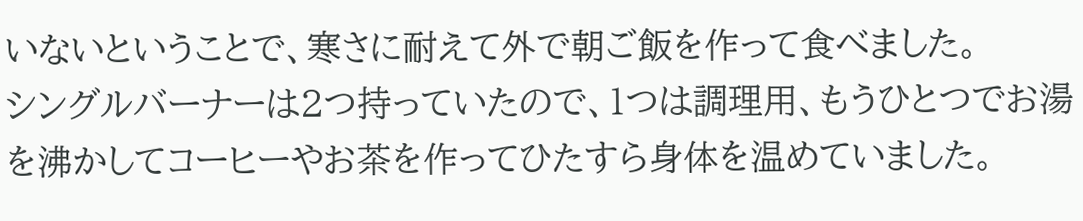いないということで、寒さに耐えて外で朝ご飯を作って食べました。
シングルバーナーは2つ持っていたので、1つは調理用、もうひとつでお湯を沸かしてコーヒーやお茶を作ってひたすら身体を温めていました。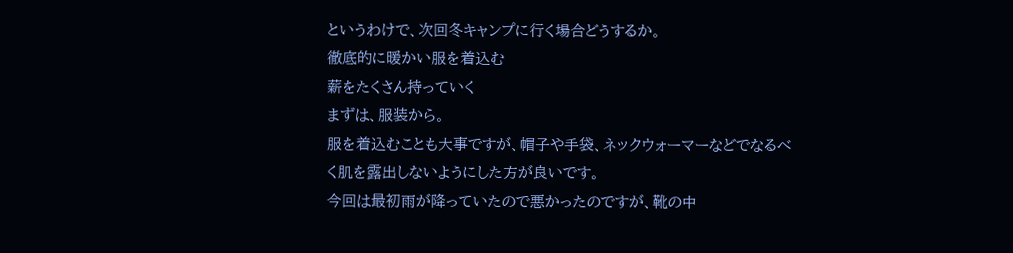というわけで、次回冬キャンプに行く場合どうするか。
徹底的に暖かい服を着込む
薪をたくさん持っていく
まずは、服装から。
服を着込むことも大事ですが、帽子や手袋、ネックウォーマーなどでなるべく肌を露出しないようにした方が良いです。
今回は最初雨が降っていたので悪かったのですが、靴の中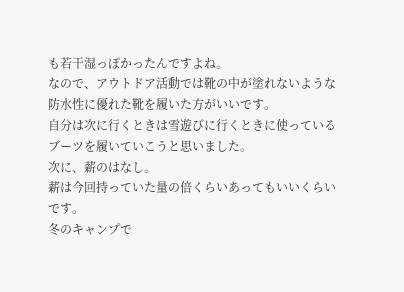も若干湿っぽかったんですよね。
なので、アウトドア活動では靴の中が塗れないような防水性に優れた靴を履いた方がいいです。
自分は次に行くときは雪遊びに行くときに使っているブーツを履いていこうと思いました。
次に、薪のはなし。
薪は今回持っていた量の倍くらいあってもいいくらいです。
冬のキャンプで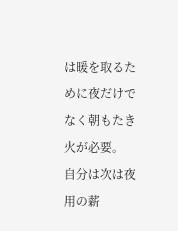は暖を取るために夜だけでなく朝もたき火が必要。
自分は次は夜用の薪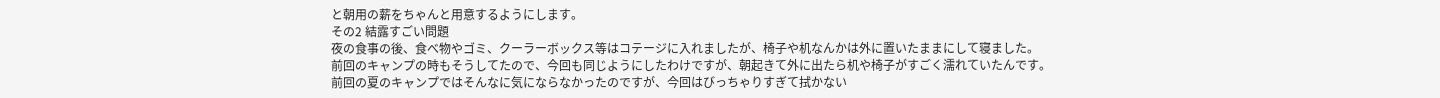と朝用の薪をちゃんと用意するようにします。
その2 結露すごい問題
夜の食事の後、食べ物やゴミ、クーラーボックス等はコテージに入れましたが、椅子や机なんかは外に置いたままにして寝ました。
前回のキャンプの時もそうしてたので、今回も同じようにしたわけですが、朝起きて外に出たら机や椅子がすごく濡れていたんです。
前回の夏のキャンプではそんなに気にならなかったのですが、今回はびっちゃりすぎて拭かない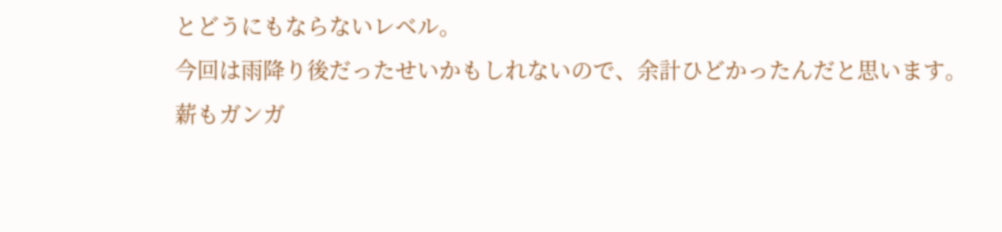とどうにもならないレベル。
今回は雨降り後だったせいかもしれないので、余計ひどかったんだと思います。
薪もガンガ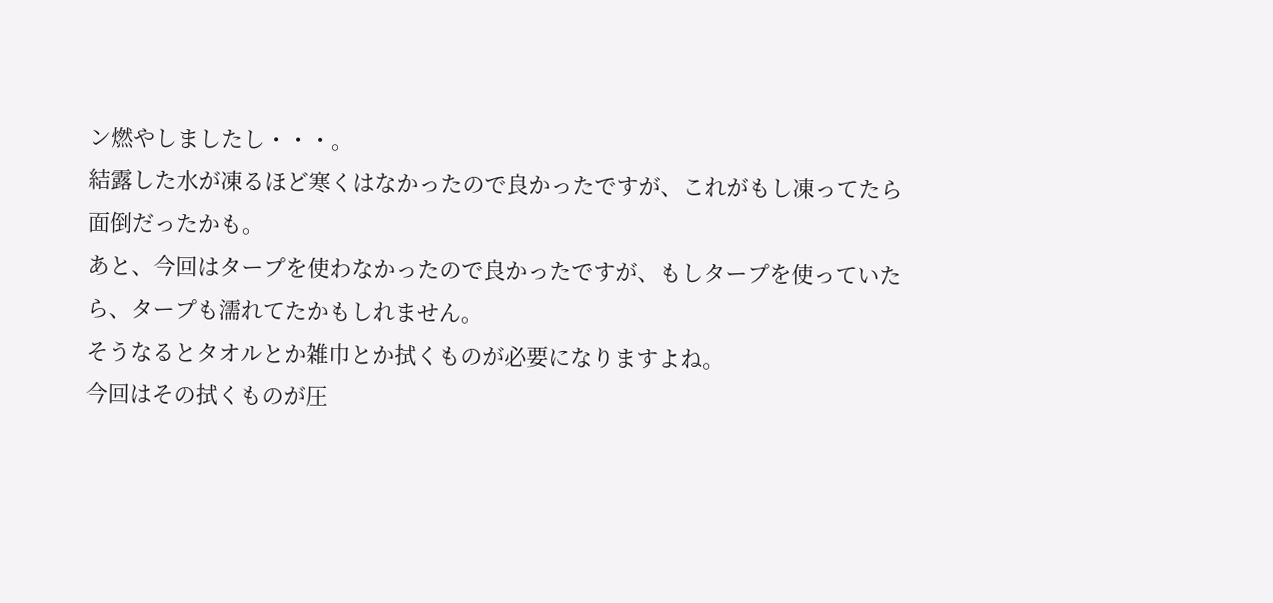ン燃やしましたし・・・。
結露した水が凍るほど寒くはなかったので良かったですが、これがもし凍ってたら面倒だったかも。
あと、今回はタープを使わなかったので良かったですが、もしタープを使っていたら、タープも濡れてたかもしれません。
そうなるとタオルとか雑巾とか拭くものが必要になりますよね。
今回はその拭くものが圧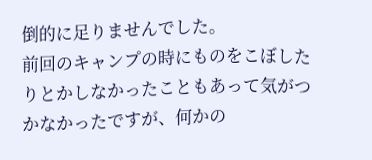倒的に足りませんでした。
前回のキャンプの時にものをこぼしたりとかしなかったこともあって気がつかなかったですが、何かの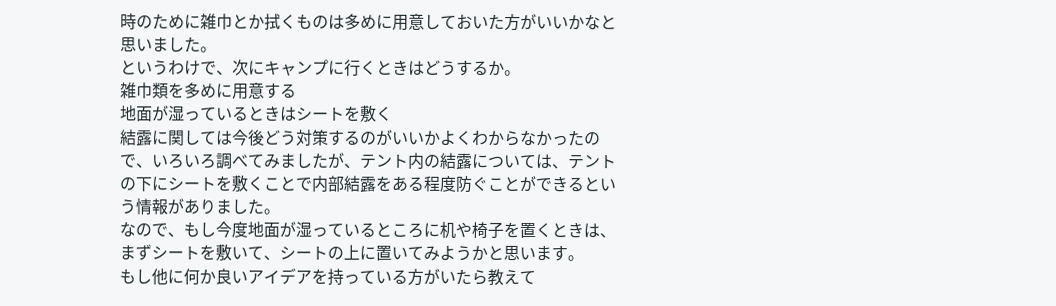時のために雑巾とか拭くものは多めに用意しておいた方がいいかなと思いました。
というわけで、次にキャンプに行くときはどうするか。
雑巾類を多めに用意する
地面が湿っているときはシートを敷く
結露に関しては今後どう対策するのがいいかよくわからなかったので、いろいろ調べてみましたが、テント内の結露については、テントの下にシートを敷くことで内部結露をある程度防ぐことができるという情報がありました。
なので、もし今度地面が湿っているところに机や椅子を置くときは、まずシートを敷いて、シートの上に置いてみようかと思います。
もし他に何か良いアイデアを持っている方がいたら教えて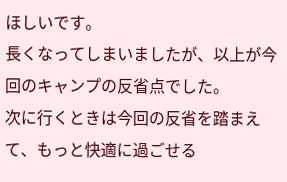ほしいです。
長くなってしまいましたが、以上が今回のキャンプの反省点でした。
次に行くときは今回の反省を踏まえて、もっと快適に過ごせる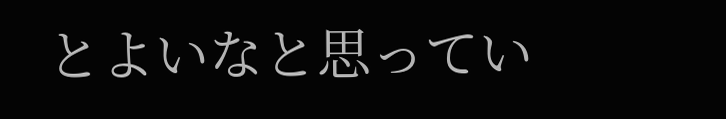とよいなと思ってい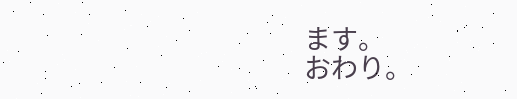ます。
おわり。